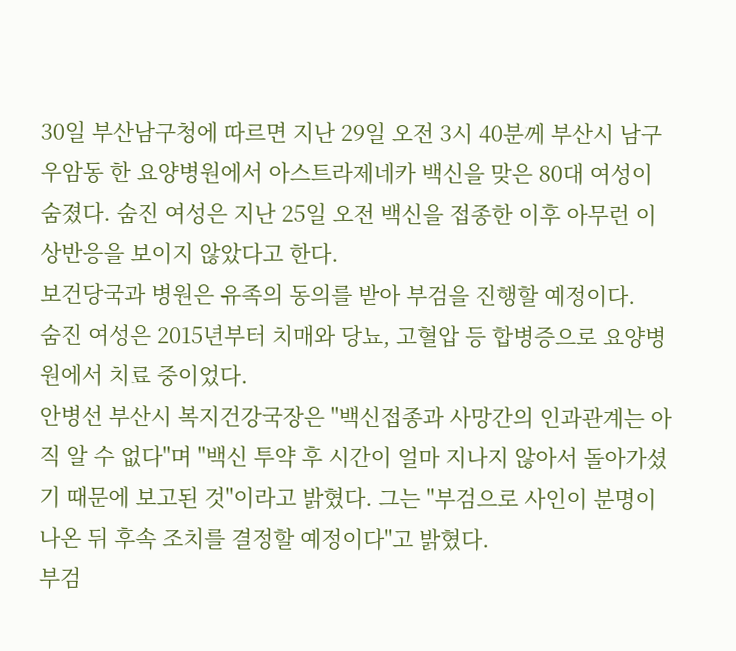30일 부산남구청에 따르면 지난 29일 오전 3시 40분께 부산시 남구 우암동 한 요양병원에서 아스트라제네카 백신을 맞은 80대 여성이 숨졌다. 숨진 여성은 지난 25일 오전 백신을 접종한 이후 아무런 이상반응을 보이지 않았다고 한다.
보건당국과 병원은 유족의 동의를 받아 부검을 진행할 예정이다.
숨진 여성은 2015년부터 치매와 당뇨, 고혈압 등 합병증으로 요양병원에서 치료 중이었다.
안병선 부산시 복지건강국장은 "백신접종과 사망간의 인과관계는 아직 알 수 없다"며 "백신 투약 후 시간이 얼마 지나지 않아서 돌아가셨기 때문에 보고된 것"이라고 밝혔다. 그는 "부검으로 사인이 분명이 나온 뒤 후속 조치를 결정할 예정이다"고 밝혔다.
부검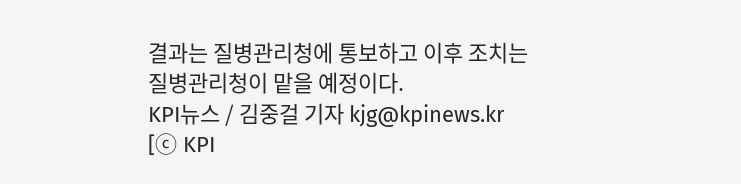결과는 질병관리청에 통보하고 이후 조치는 질병관리청이 맡을 예정이다.
KPI뉴스 / 김중걸 기자 kjg@kpinews.kr
[ⓒ KPI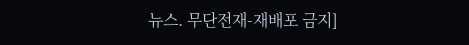뉴스. 무단전재-재배포 금지]